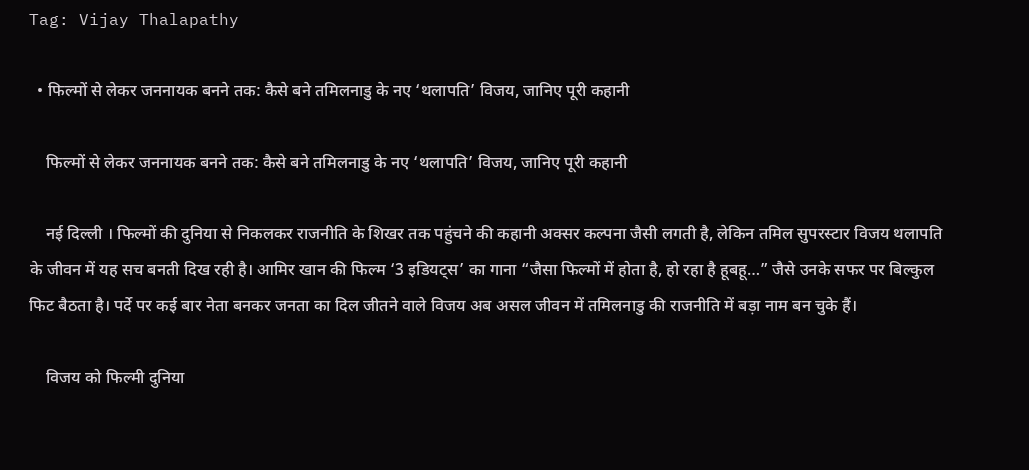Tag: Vijay Thalapathy

  • फिल्मों से लेकर जननायक बनने तक: कैसे बने तमिलनाडु के नए ‘थलापति’ विजय, जानिए पूरी कहानी

    फिल्मों से लेकर जननायक बनने तक: कैसे बने तमिलनाडु के नए ‘थलापति’ विजय, जानिए पूरी कहानी

    नई दिल्ली । फिल्मों की दुनिया से निकलकर राजनीति के शिखर तक पहुंचने की कहानी अक्सर कल्पना जैसी लगती है, लेकिन तमिल सुपरस्टार विजय थलापति के जीवन में यह सच बनती दिख रही है। आमिर खान की फिल्म ‘3 इडियट्स’ का गाना “जैसा फिल्मों में होता है, हो रहा है हूबहू…” जैसे उनके सफर पर बिल्कुल फिट बैठता है। पर्दे पर कई बार नेता बनकर जनता का दिल जीतने वाले विजय अब असल जीवन में तमिलनाडु की राजनीति में बड़ा नाम बन चुके हैं।

    विजय को फिल्मी दुनिया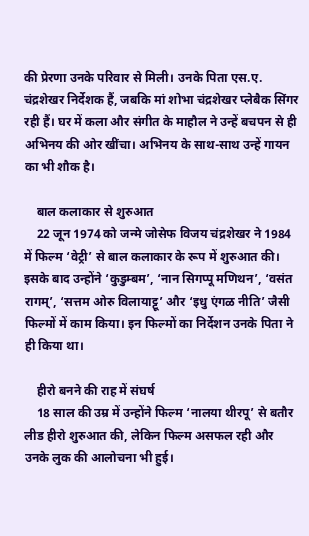की प्रेरणा उनके परिवार से मिली। उनके पिता एस.ए. चंद्रशेखर निर्देशक हैं, जबकि मां शोभा चंद्रशेखर प्लेबैक सिंगर रही हैं। घर में कला और संगीत के माहौल ने उन्हें बचपन से ही अभिनय की ओर खींचा। अभिनय के साथ-साथ उन्हें गायन का भी शौक है।

    बाल कलाकार से शुरुआत
    22 जून 1974 को जन्मे जोसेफ विजय चंद्रशेखर ने 1984 में फिल्म ‘वेट्री’ से बाल कलाकार के रूप में शुरुआत की। इसके बाद उन्होंने ‘कुडुम्बम’, ‘नान सिगप्पू मणिथन’, ‘वसंत रागम्’, ‘सत्तम ओरु विलायाट्टू’ और ‘इधु एंगळ नीति’ जैसी फिल्मों में काम किया। इन फिल्मों का निर्देशन उनके पिता ने ही किया था।

    हीरो बनने की राह में संघर्ष
    18 साल की उम्र में उन्होंने फिल्म ‘नालया थीरपू’ से बतौर लीड हीरो शुरुआत की, लेकिन फिल्म असफल रही और उनके लुक की आलोचना भी हुई।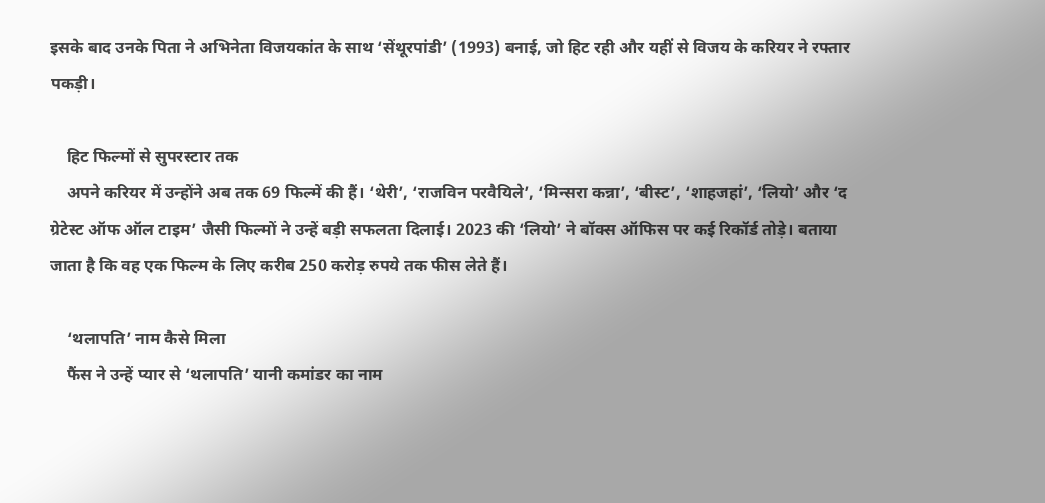इसके बाद उनके पिता ने अभिनेता विजयकांत के साथ ‘सेंथूरपांडी’ (1993) बनाई, जो हिट रही और यहीं से विजय के करियर ने रफ्तार पकड़ी।

    हिट फिल्मों से सुपरस्टार तक
    अपने करियर में उन्होंने अब तक 69 फिल्में की हैं। ‘थेरी’, ‘राजविन परवैयिले’, ‘मिन्सरा कन्ना’, ‘बीस्ट’, ‘शाहजहां’, ‘लियो’ और ‘द ग्रेटेस्ट ऑफ ऑल टाइम’ जैसी फिल्मों ने उन्हें बड़ी सफलता दिलाई। 2023 की ‘लियो’ ने बॉक्स ऑफिस पर कई रिकॉर्ड तोड़े। बताया जाता है कि वह एक फिल्म के लिए करीब 250 करोड़ रुपये तक फीस लेते हैं।

    ‘थलापति’ नाम कैसे मिला
    फैंस ने उन्हें प्यार से ‘थलापति’ यानी कमांडर का नाम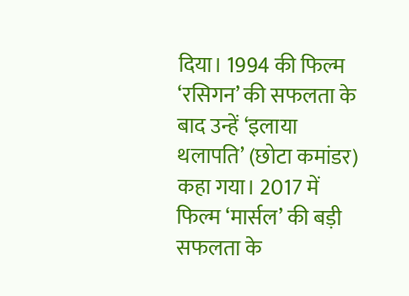दिया। 1994 की फिल्म ‘रसिगन’ की सफलता के बाद उन्हें ‘इलाया थलापति’ (छोटा कमांडर) कहा गया। 2017 में फिल्म ‘मार्सल’ की बड़ी सफलता के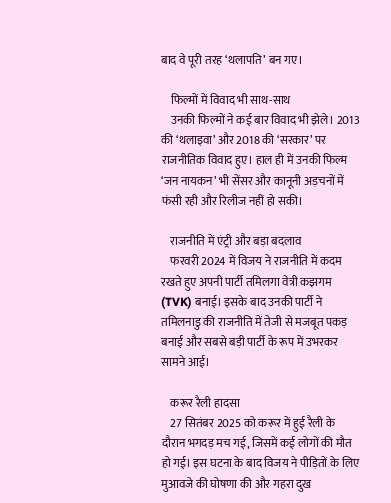बाद वे पूरी तरह ‘थलापति’ बन गए।

    फिल्मों में विवाद भी साथ-साथ
    उनकी फिल्मों ने कई बार विवाद भी झेले। 2013 की ‘थलाइवा’ और 2018 की ‘सरकार’ पर राजनीतिक विवाद हुए। हाल ही में उनकी फिल्म ‘जन नायकन’ भी सेंसर और कानूनी अड़चनों में फंसी रही और रिलीज नहीं हो सकी।

    राजनीति में एंट्री और बड़ा बदलाव
    फरवरी 2024 में विजय ने राजनीति में कदम रखते हुए अपनी पार्टी तमिलगा वेत्री कझगम (TVK) बनाई। इसके बाद उनकी पार्टी ने तमिलनाडु की राजनीति में तेजी से मजबूत पकड़ बनाई और सबसे बड़ी पार्टी के रूप में उभरकर सामने आई।

    करूर रैली हादसा
    27 सितंबर 2025 को करूर में हुई रैली के दौरान भगदड़ मच गई, जिसमें कई लोगों की मौत हो गई। इस घटना के बाद विजय ने पीड़ितों के लिए मुआवजे की घोषणा की और गहरा दुख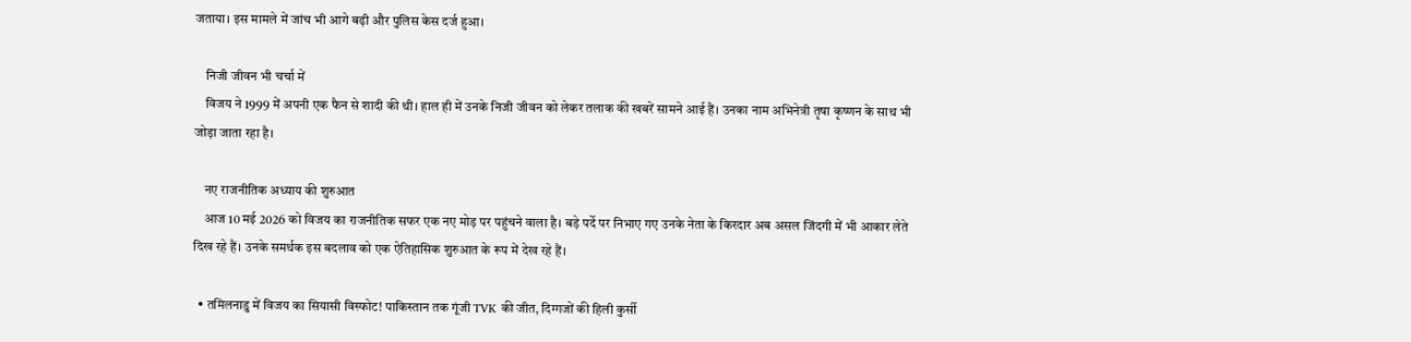जताया। इस मामले में जांच भी आगे बढ़ी और पुलिस केस दर्ज हुआ।

    निजी जीवन भी चर्चा में
    विजय ने 1999 में अपनी एक फैन से शादी की थी। हाल ही में उनके निजी जीवन को लेकर तलाक की खबरें सामने आई हैं। उनका नाम अभिनेत्री तृषा कृष्णन के साथ भी जोड़ा जाता रहा है।

    नए राजनीतिक अध्याय की शुरुआत
    आज 10 मई 2026 को विजय का राजनीतिक सफर एक नए मोड़ पर पहुंचने वाला है। बड़े पर्दे पर निभाए गए उनके नेता के किरदार अब असल जिंदगी में भी आकार लेते दिख रहे हैं। उनके समर्थक इस बदलाव को एक ऐतिहासिक शुरुआत के रूप में देख रहे हैं।

  • तमिलनाडु में विजय का सियासी विस्फोट! पाकिस्तान तक गूंजी TVK की जीत, दिग्गजों की हिली कुर्सी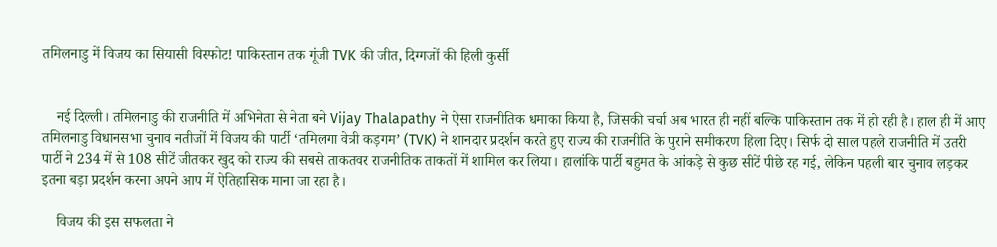तमिलनाडु में विजय का सियासी विस्फोट! पाकिस्तान तक गूंजी TVK की जीत, दिग्गजों की हिली कुर्सी


    नई दिल्ली। तमिलनाडु की राजनीति में अभिनेता से नेता बने Vijay Thalapathy ने ऐसा राजनीतिक धमाका किया है, जिसकी चर्चा अब भारत ही नहीं बल्कि पाकिस्तान तक में हो रही है। हाल ही में आए तमिलनाडु विधानसभा चुनाव नतीजों में विजय की पार्टी ‘तमिलगा वेत्री कड़गम’ (TVK) ने शानदार प्रदर्शन करते हुए राज्य की राजनीति के पुराने समीकरण हिला दिए। सिर्फ दो साल पहले राजनीति में उतरी पार्टी ने 234 में से 108 सीटें जीतकर खुद को राज्य की सबसे ताकतवर राजनीतिक ताकतों में शामिल कर लिया। हालांकि पार्टी बहुमत के आंकड़े से कुछ सीटें पीछे रह गई, लेकिन पहली बार चुनाव लड़कर इतना बड़ा प्रदर्शन करना अपने आप में ऐतिहासिक माना जा रहा है।

    विजय की इस सफलता ने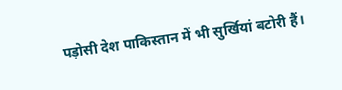पड़ोसी देश पाकिस्तान में भी सुर्खियां बटोरी हैं।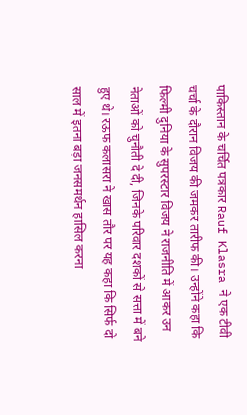पाकिस्तान के चर्चित पत्रकार Rauf Klasra ने एक टीवी चर्चा के दौरान विजय की जमकर तारीफ की। उन्होंने कहा कि फिल्मी दुनिया के सुपरस्टार विजय ने राजनीति में आकर उन नेताओं को चुनौती दे दी, जिनके परिवार दशकों से सत्ता में बने हुए थे। रऊफ कलासरा ने खास तौर पर यह कहा कि सिर्फ दो साल में इतना बड़ा जनसमर्थन हासिल करना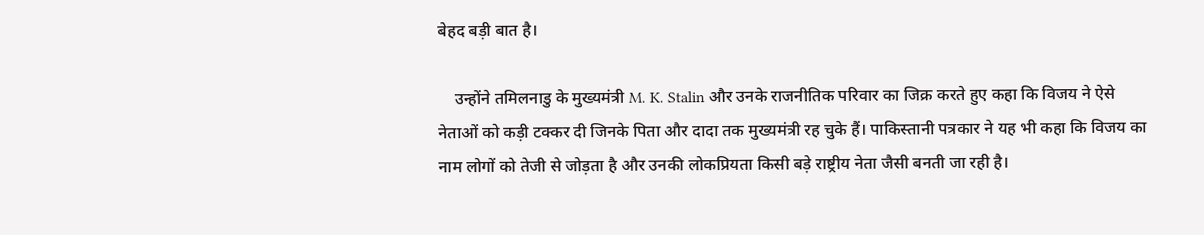बेहद बड़ी बात है।

    उन्होंने तमिलनाडु के मुख्यमंत्री M. K. Stalin और उनके राजनीतिक परिवार का जिक्र करते हुए कहा कि विजय ने ऐसे नेताओं को कड़ी टक्कर दी जिनके पिता और दादा तक मुख्यमंत्री रह चुके हैं। पाकिस्तानी पत्रकार ने यह भी कहा कि विजय का नाम लोगों को तेजी से जोड़ता है और उनकी लोकप्रियता किसी बड़े राष्ट्रीय नेता जैसी बनती जा रही है।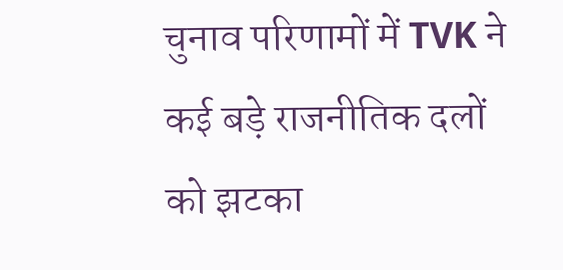चुनाव परिणामों में TVK ने कई बड़े राजनीतिक दलों को झटका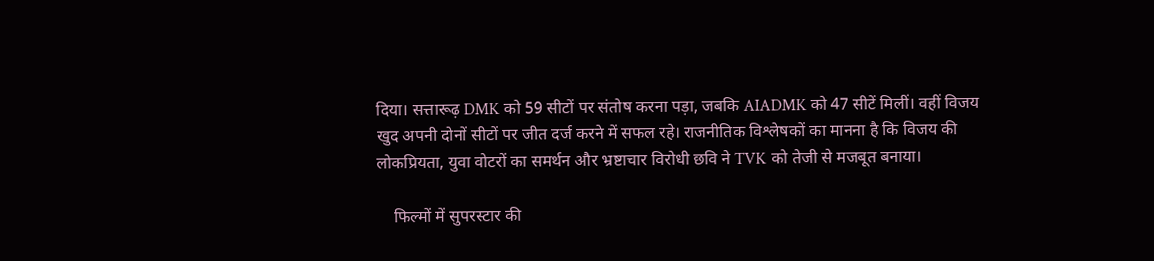दिया। सत्तारूढ़ DMK को 59 सीटों पर संतोष करना पड़ा, जबकि AIADMK को 47 सीटें मिलीं। वहीं विजय खुद अपनी दोनों सीटों पर जीत दर्ज करने में सफल रहे। राजनीतिक विश्लेषकों का मानना है कि विजय की लोकप्रियता, युवा वोटरों का समर्थन और भ्रष्टाचार विरोधी छवि ने TVK को तेजी से मजबूत बनाया।

    फिल्मों में सुपरस्टार की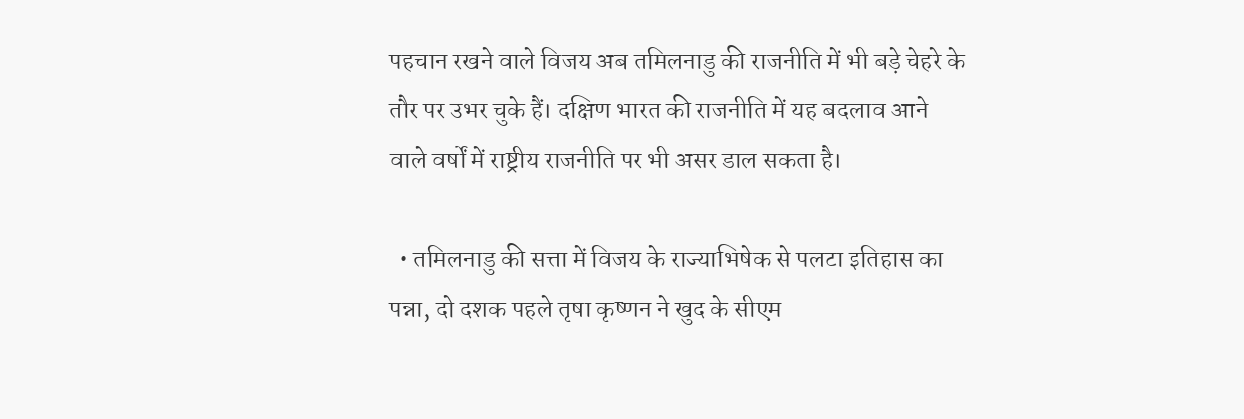पहचान रखने वाले विजय अब तमिलनाडु की राजनीति में भी बड़े चेहरे के तौर पर उभर चुके हैं। दक्षिण भारत की राजनीति में यह बदलाव आने वाले वर्षों में राष्ट्रीय राजनीति पर भी असर डाल सकता है।

  • तमिलनाडु की सत्ता में विजय के राज्याभिषेक से पलटा इतिहास का पन्ना, दो दशक पहले तृषा कृष्णन ने खुद के सीएम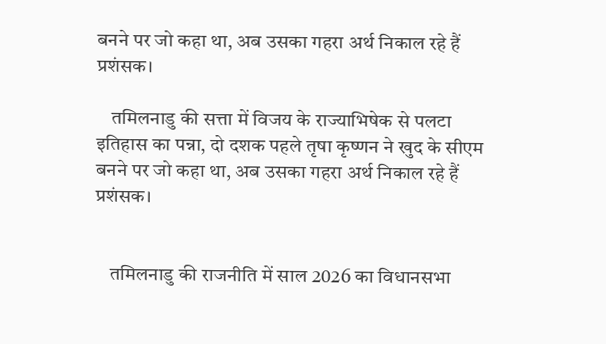बनने पर जो कहा था, अब उसका गहरा अर्थ निकाल रहे हैं प्रशंसक।

    तमिलनाडु की सत्ता में विजय के राज्याभिषेक से पलटा इतिहास का पन्ना, दो दशक पहले तृषा कृष्णन ने खुद के सीएम बनने पर जो कहा था, अब उसका गहरा अर्थ निकाल रहे हैं प्रशंसक।


    तमिलनाडु की राजनीति में साल 2026 का विधानसभा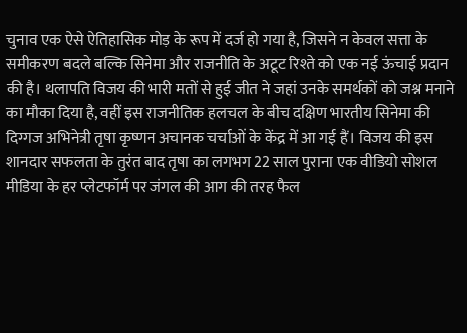चुनाव एक ऐसे ऐतिहासिक मोड़ के रूप में दर्ज हो गया है, जिसने न केवल सत्ता के समीकरण बदले बल्कि सिनेमा और राजनीति के अटूट रिश्ते को एक नई ऊंचाई प्रदान की है। थलापति विजय की भारी मतों से हुई जीत ने जहां उनके समर्थकों को जश्न मनाने का मौका दिया है, वहीं इस राजनीतिक हलचल के बीच दक्षिण भारतीय सिनेमा की दिग्गज अभिनेत्री तृषा कृष्णन अचानक चर्चाओं के केंद्र में आ गई हैं। विजय की इस शानदार सफलता के तुरंत बाद तृषा का लगभग 22 साल पुराना एक वीडियो सोशल मीडिया के हर प्लेटफॉर्म पर जंगल की आग की तरह फैल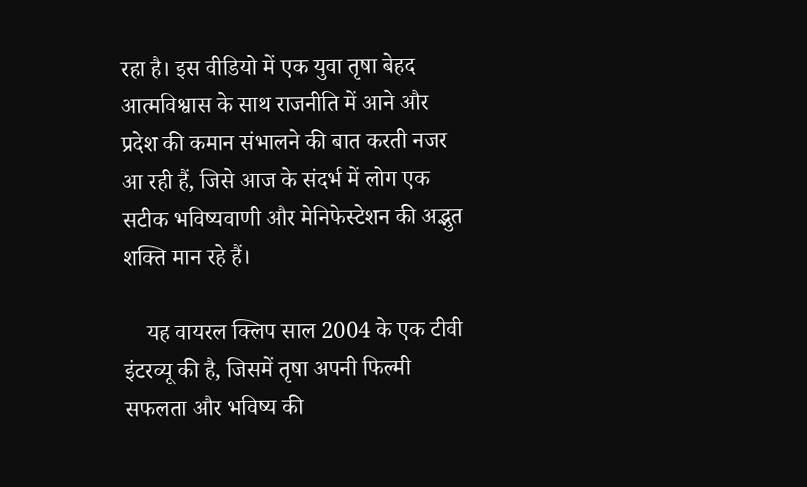रहा है। इस वीडियो में एक युवा तृषा बेहद आत्मविश्वास के साथ राजनीति में आने और प्रदेश की कमान संभालने की बात करती नजर आ रही हैं, जिसे आज के संदर्भ में लोग एक सटीक भविष्यवाणी और मेनिफेस्टेशन की अद्भुत शक्ति मान रहे हैं।

    यह वायरल क्लिप साल 2004 के एक टीवी इंटरव्यू की है, जिसमें तृषा अपनी फिल्मी सफलता और भविष्य की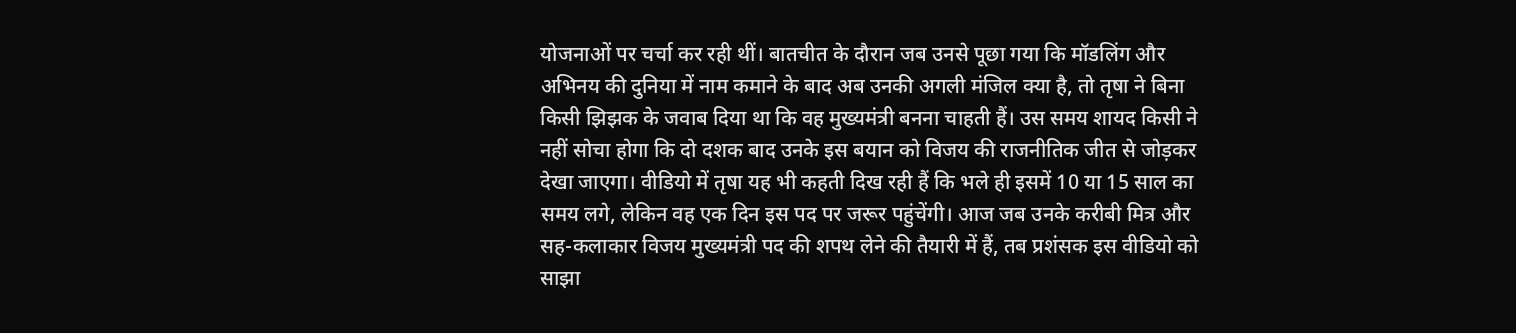योजनाओं पर चर्चा कर रही थीं। बातचीत के दौरान जब उनसे पूछा गया कि मॉडलिंग और अभिनय की दुनिया में नाम कमाने के बाद अब उनकी अगली मंजिल क्या है, तो तृषा ने बिना किसी झिझक के जवाब दिया था कि वह मुख्यमंत्री बनना चाहती हैं। उस समय शायद किसी ने नहीं सोचा होगा कि दो दशक बाद उनके इस बयान को विजय की राजनीतिक जीत से जोड़कर देखा जाएगा। वीडियो में तृषा यह भी कहती दिख रही हैं कि भले ही इसमें 10 या 15 साल का समय लगे, लेकिन वह एक दिन इस पद पर जरूर पहुंचेंगी। आज जब उनके करीबी मित्र और सह-कलाकार विजय मुख्यमंत्री पद की शपथ लेने की तैयारी में हैं, तब प्रशंसक इस वीडियो को साझा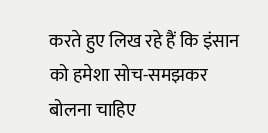करते हुए लिख रहे हैं कि इंसान को हमेशा सोच-समझकर बोलना चाहिए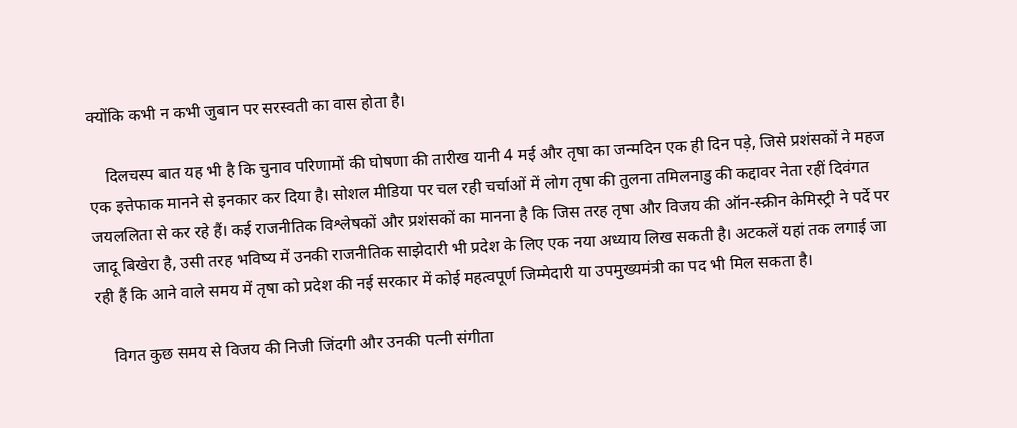क्योंकि कभी न कभी जुबान पर सरस्वती का वास होता है।

    दिलचस्प बात यह भी है कि चुनाव परिणामों की घोषणा की तारीख यानी 4 मई और तृषा का जन्मदिन एक ही दिन पड़े, जिसे प्रशंसकों ने महज एक इत्तेफाक मानने से इनकार कर दिया है। सोशल मीडिया पर चल रही चर्चाओं में लोग तृषा की तुलना तमिलनाडु की कद्दावर नेता रहीं दिवंगत जयललिता से कर रहे हैं। कई राजनीतिक विश्लेषकों और प्रशंसकों का मानना है कि जिस तरह तृषा और विजय की ऑन-स्क्रीन केमिस्ट्री ने पर्दे पर जादू बिखेरा है, उसी तरह भविष्य में उनकी राजनीतिक साझेदारी भी प्रदेश के लिए एक नया अध्याय लिख सकती है। अटकलें यहां तक लगाई जा रही हैं कि आने वाले समय में तृषा को प्रदेश की नई सरकार में कोई महत्वपूर्ण जिम्मेदारी या उपमुख्यमंत्री का पद भी मिल सकता है।

    विगत कुछ समय से विजय की निजी जिंदगी और उनकी पत्नी संगीता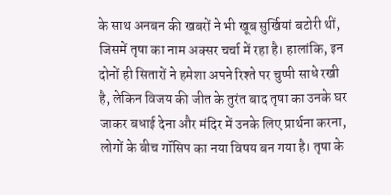के साथ अनबन की खबरों ने भी खूब सुर्खियां बटोरी थीं, जिसमें तृषा का नाम अक्सर चर्चा में रहा है। हालांकि, इन दोनों ही सितारों ने हमेशा अपने रिश्ते पर चुप्पी साधे रखी है, लेकिन विजय की जीत के तुरंत बाद तृषा का उनके घर जाकर बधाई देना और मंदिर में उनके लिए प्रार्थना करना, लोगों के बीच गॉसिप का नया विषय बन गया है। तृषा के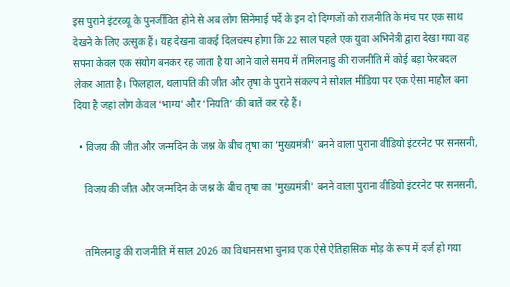इस पुराने इंटरव्यू के पुनर्जीवित होने से अब लोग सिनेमाई पर्दे के इन दो दिग्गजों को राजनीति के मंच पर एक साथ देखने के लिए उत्सुक हैं। यह देखना वाकई दिलचस्प होगा कि 22 साल पहले एक युवा अभिनेत्री द्वारा देखा गया वह सपना केवल एक संयोग बनकर रह जाता है या आने वाले समय में तमिलनाडु की राजनीति में कोई बड़ा फेरबदल लेकर आता है। फिलहाल, थलापति की जीत और तृषा के पुराने संकल्प ने सोशल मीडिया पर एक ऐसा माहौल बना दिया है जहां लोग केवल ‘भाग्य’ और ‘नियति’ की बातें कर रहे हैं।

  • विजय की जीत और जन्मदिन के जश्न के बीच तृषा का 'मुख्यमंत्री' बनने वाला पुराना वीडियो इंटरनेट पर सनसनी,

    विजय की जीत और जन्मदिन के जश्न के बीच तृषा का 'मुख्यमंत्री' बनने वाला पुराना वीडियो इंटरनेट पर सनसनी,


    तमिलनाडु की राजनीति में साल 2026 का विधानसभा चुनाव एक ऐसे ऐतिहासिक मोड़ के रूप में दर्ज हो गया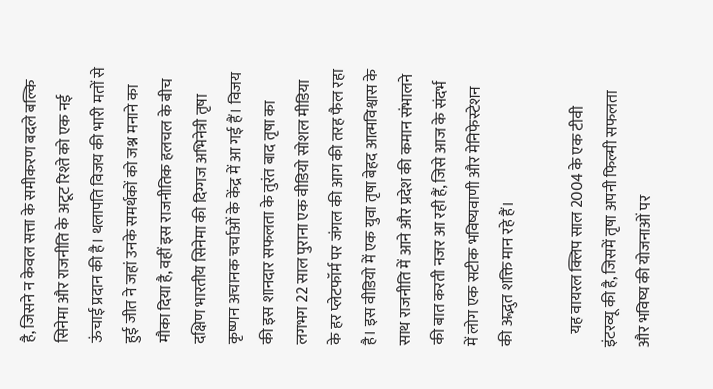है, जिसने न केवल सत्ता के समीकरण बदले बल्कि सिनेमा और राजनीति के अटूट रिश्ते को एक नई ऊंचाई प्रदान की है। थलापति विजय की भारी मतों से हुई जीत ने जहां उनके समर्थकों को जश्न मनाने का मौका दिया है, वहीं इस राजनीतिक हलचल के बीच दक्षिण भारतीय सिनेमा की दिग्गज अभिनेत्री तृषा कृष्णन अचानक चर्चाओं के केंद्र में आ गई हैं। विजय की इस शानदार सफलता के तुरंत बाद तृषा का लगभग 22 साल पुराना एक वीडियो सोशल मीडिया के हर प्लेटफॉर्म पर जंगल की आग की तरह फैल रहा है। इस वीडियो में एक युवा तृषा बेहद आत्मविश्वास के साथ राजनीति में आने और प्रदेश की कमान संभालने की बात करती नजर आ रही हैं, जिसे आज के संदर्भ में लोग एक सटीक भविष्यवाणी और मेनिफेस्टेशन की अद्भुत शक्ति मान रहे हैं।

    यह वायरल क्लिप साल 2004 के एक टीवी इंटरव्यू की है, जिसमें तृषा अपनी फिल्मी सफलता और भविष्य की योजनाओं पर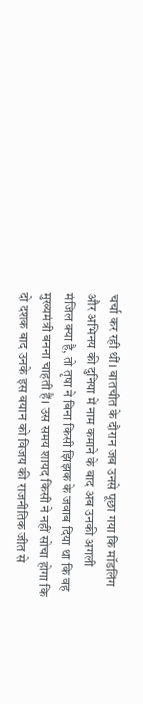चर्चा कर रही थीं। बातचीत के दौरान जब उनसे पूछा गया कि मॉडलिंग और अभिनय की दुनिया में नाम कमाने के बाद अब उनकी अगली मंजिल क्या है, तो तृषा ने बिना किसी झिझक के जवाब दिया था कि वह मुख्यमंत्री बनना चाहती हैं। उस समय शायद किसी ने नहीं सोचा होगा कि दो दशक बाद उनके इस बयान को विजय की राजनीतिक जीत से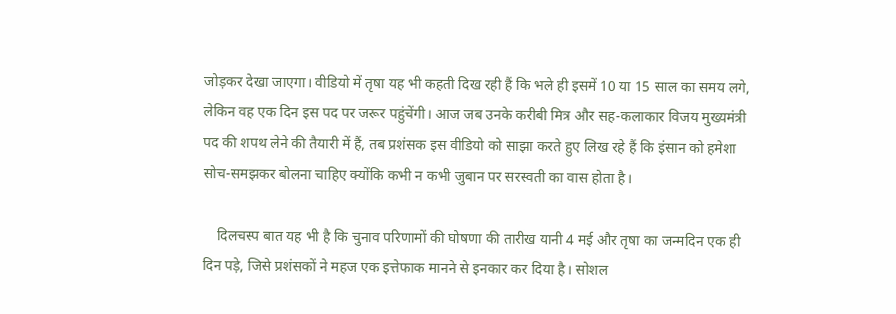जोड़कर देखा जाएगा। वीडियो में तृषा यह भी कहती दिख रही हैं कि भले ही इसमें 10 या 15 साल का समय लगे, लेकिन वह एक दिन इस पद पर जरूर पहुंचेंगी। आज जब उनके करीबी मित्र और सह-कलाकार विजय मुख्यमंत्री पद की शपथ लेने की तैयारी में हैं, तब प्रशंसक इस वीडियो को साझा करते हुए लिख रहे हैं कि इंसान को हमेशा सोच-समझकर बोलना चाहिए क्योंकि कभी न कभी जुबान पर सरस्वती का वास होता है।

    दिलचस्प बात यह भी है कि चुनाव परिणामों की घोषणा की तारीख यानी 4 मई और तृषा का जन्मदिन एक ही दिन पड़े, जिसे प्रशंसकों ने महज एक इत्तेफाक मानने से इनकार कर दिया है। सोशल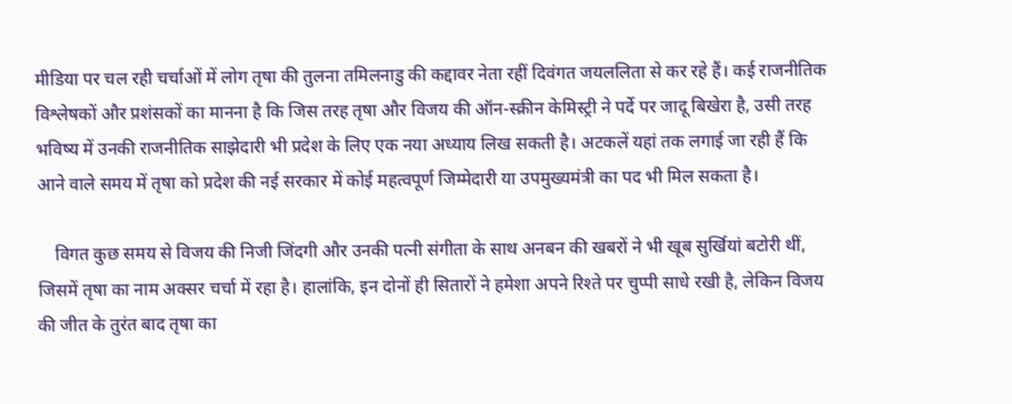मीडिया पर चल रही चर्चाओं में लोग तृषा की तुलना तमिलनाडु की कद्दावर नेता रहीं दिवंगत जयललिता से कर रहे हैं। कई राजनीतिक विश्लेषकों और प्रशंसकों का मानना है कि जिस तरह तृषा और विजय की ऑन-स्क्रीन केमिस्ट्री ने पर्दे पर जादू बिखेरा है, उसी तरह भविष्य में उनकी राजनीतिक साझेदारी भी प्रदेश के लिए एक नया अध्याय लिख सकती है। अटकलें यहां तक लगाई जा रही हैं कि आने वाले समय में तृषा को प्रदेश की नई सरकार में कोई महत्वपूर्ण जिम्मेदारी या उपमुख्यमंत्री का पद भी मिल सकता है।

    विगत कुछ समय से विजय की निजी जिंदगी और उनकी पत्नी संगीता के साथ अनबन की खबरों ने भी खूब सुर्खियां बटोरी थीं, जिसमें तृषा का नाम अक्सर चर्चा में रहा है। हालांकि, इन दोनों ही सितारों ने हमेशा अपने रिश्ते पर चुप्पी साधे रखी है, लेकिन विजय की जीत के तुरंत बाद तृषा का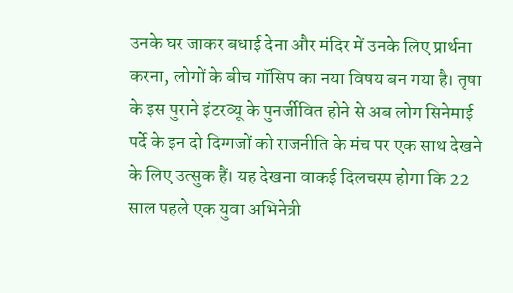उनके घर जाकर बधाई देना और मंदिर में उनके लिए प्रार्थना करना, लोगों के बीच गॉसिप का नया विषय बन गया है। तृषा के इस पुराने इंटरव्यू के पुनर्जीवित होने से अब लोग सिनेमाई पर्दे के इन दो दिग्गजों को राजनीति के मंच पर एक साथ देखने के लिए उत्सुक हैं। यह देखना वाकई दिलचस्प होगा कि 22 साल पहले एक युवा अभिनेत्री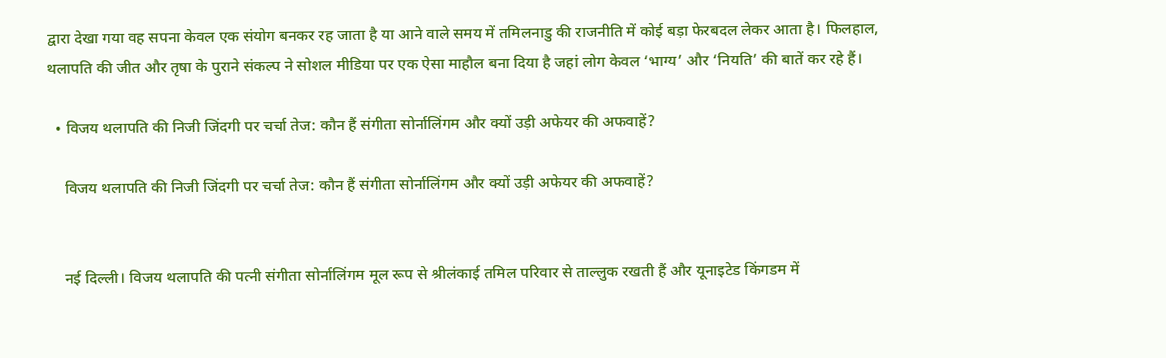द्वारा देखा गया वह सपना केवल एक संयोग बनकर रह जाता है या आने वाले समय में तमिलनाडु की राजनीति में कोई बड़ा फेरबदल लेकर आता है। फिलहाल, थलापति की जीत और तृषा के पुराने संकल्प ने सोशल मीडिया पर एक ऐसा माहौल बना दिया है जहां लोग केवल ‘भाग्य’ और ‘नियति’ की बातें कर रहे हैं।

  • विजय थलापति की निजी जिंदगी पर चर्चा तेज: कौन हैं संगीता सोर्नालिंगम और क्यों उड़ी अफेयर की अफवाहें?

    विजय थलापति की निजी जिंदगी पर चर्चा तेज: कौन हैं संगीता सोर्नालिंगम और क्यों उड़ी अफेयर की अफवाहें?


    नई दिल्ली। विजय थलापति की पत्नी संगीता सोर्नालिंगम मूल रूप से श्रीलंकाई तमिल परिवार से ताल्लुक रखती हैं और यूनाइटेड किंगडम में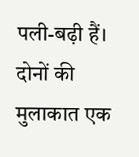पली-बढ़ी हैं। दोनों की मुलाकात एक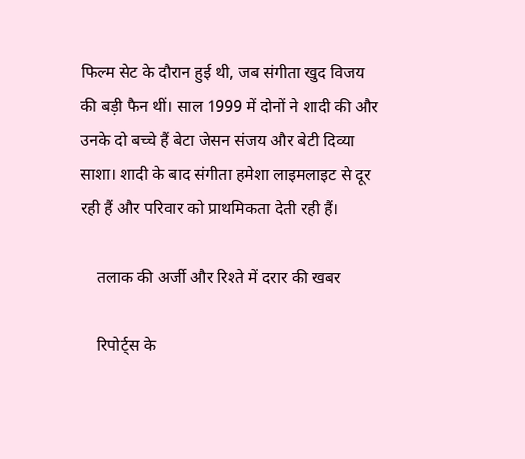फिल्म सेट के दौरान हुई थी, जब संगीता खुद विजय की बड़ी फैन थीं। साल 1999 में दोनों ने शादी की और उनके दो बच्चे हैं बेटा जेसन संजय और बेटी दिव्या साशा। शादी के बाद संगीता हमेशा लाइमलाइट से दूर रही हैं और परिवार को प्राथमिकता देती रही हैं।

    तलाक की अर्जी और रिश्ते में दरार की खबर

    रिपोर्ट्स के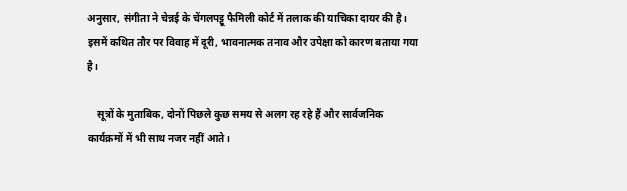अनुसार, संगीता ने चेन्नई के चेंगलपट्टू फैमिली कोर्ट में तलाक की याचिका दायर की है। इसमें कथित तौर पर विवाह में दूरी, भावनात्मक तनाव और उपेक्षा को कारण बताया गया है।

    सूत्रों के मुताबिक, दोनों पिछले कुछ समय से अलग रह रहे हैं और सार्वजनिक कार्यक्रमों में भी साथ नजर नहीं आते।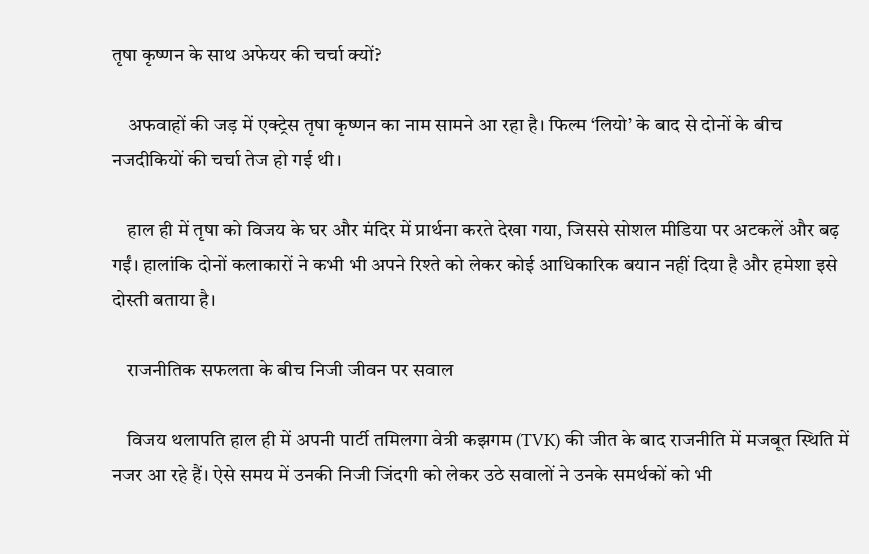तृषा कृष्णन के साथ अफेयर की चर्चा क्यों?

    अफवाहों की जड़ में एक्ट्रेस तृषा कृष्णन का नाम सामने आ रहा है। फिल्म ‘लियो’ के बाद से दोनों के बीच नजदीकियों की चर्चा तेज हो गई थी।

    हाल ही में तृषा को विजय के घर और मंदिर में प्रार्थना करते देखा गया, जिससे सोशल मीडिया पर अटकलें और बढ़ गईं। हालांकि दोनों कलाकारों ने कभी भी अपने रिश्ते को लेकर कोई आधिकारिक बयान नहीं दिया है और हमेशा इसे दोस्ती बताया है।

    राजनीतिक सफलता के बीच निजी जीवन पर सवाल

    विजय थलापति हाल ही में अपनी पार्टी तमिलगा वेत्री कझगम (TVK) की जीत के बाद राजनीति में मजबूत स्थिति में नजर आ रहे हैं। ऐसे समय में उनकी निजी जिंदगी को लेकर उठे सवालों ने उनके समर्थकों को भी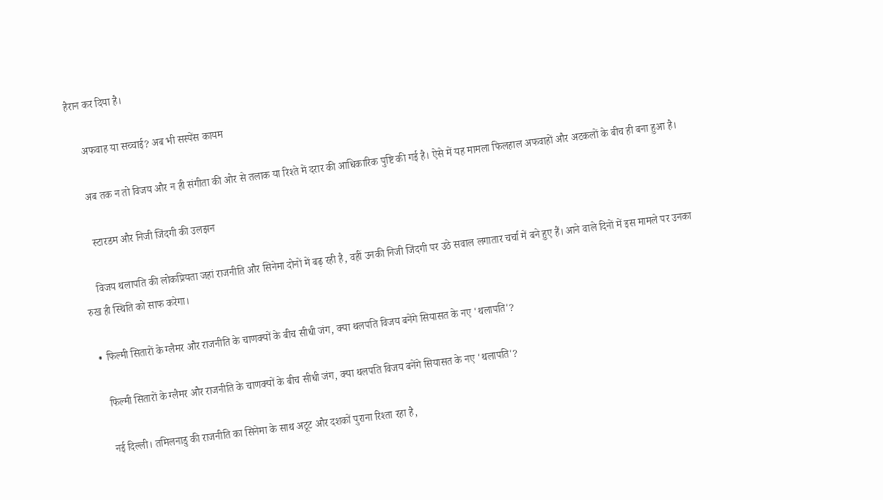हैरान कर दिया है।

     अफवाह या सच्चाई? अब भी सस्पेंस कायम

    अब तक न तो विजय और न ही संगीता की ओर से तलाक या रिश्ते में दरार की आधिकारिक पुष्टि की गई है। ऐसे में यह मामला फिलहाल अफवाहों और अटकलों के बीच ही बना हुआ है।

     स्टारडम और निजी जिंदगी की उलझन

    विजय थलापति की लोकप्रियता जहां राजनीति और सिनेमा दोनों में बढ़ रही है, वहीं उनकी निजी जिंदगी पर उठे सवाल लगातार चर्चा में बने हुए हैं। आने वाले दिनों में इस मामले पर उनका रुख ही स्थिति को साफ करेगा।

  • फिल्मी सितारों के ग्लैमर और राजनीति के चाणक्यों के बीच सीधी जंग, क्या थलपति विजय बनेंगे सियासत के नए 'थलापति'?

    फिल्मी सितारों के ग्लैमर और राजनीति के चाणक्यों के बीच सीधी जंग, क्या थलपति विजय बनेंगे सियासत के नए 'थलापति'?

    नई दिल्ली। तमिलनाडु की राजनीति का सिनेमा के साथ अटूट और दशकों पुराना रिश्ता रहा है,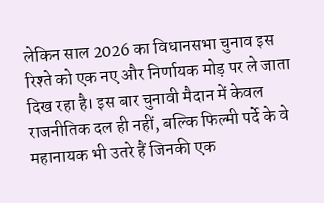लेकिन साल 2026 का विधानसभा चुनाव इस रिश्ते को एक नए और निर्णायक मोड़ पर ले जाता दिख रहा है। इस बार चुनावी मैदान में केवल राजनीतिक दल ही नहीं, बल्कि फिल्मी पर्दे के वे महानायक भी उतरे हैं जिनकी एक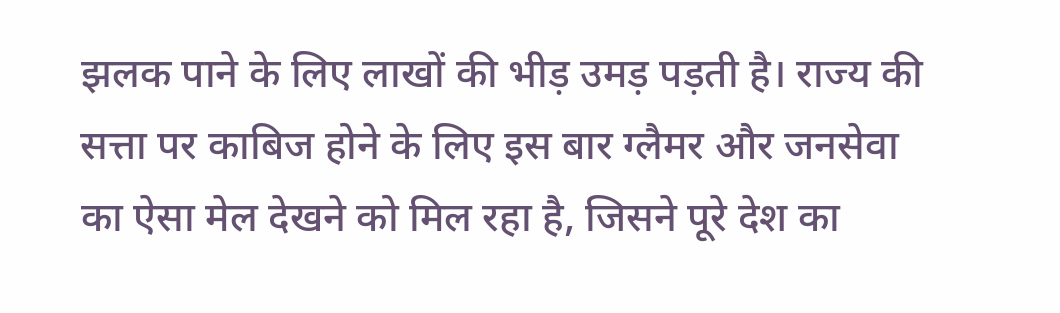झलक पाने के लिए लाखों की भीड़ उमड़ पड़ती है। राज्य की सत्ता पर काबिज होने के लिए इस बार ग्लैमर और जनसेवा का ऐसा मेल देखने को मिल रहा है, जिसने पूरे देश का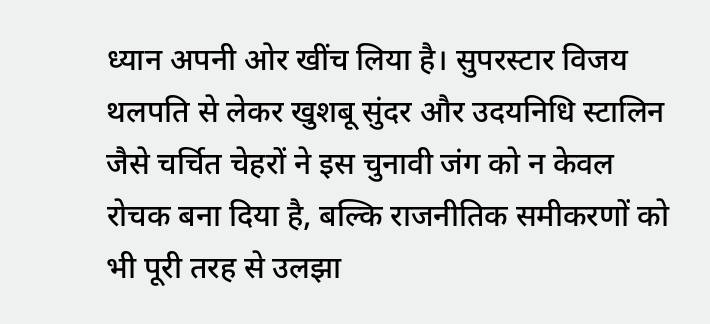ध्यान अपनी ओर खींच लिया है। सुपरस्टार विजय थलपति से लेकर खुशबू सुंदर और उदयनिधि स्टालिन जैसे चर्चित चेहरों ने इस चुनावी जंग को न केवल रोचक बना दिया है, बल्कि राजनीतिक समीकरणों को भी पूरी तरह से उलझा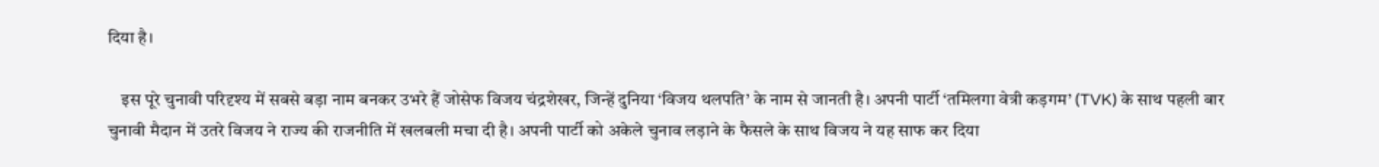दिया है।

    इस पूरे चुनावी परिदृश्य में सबसे बड़ा नाम बनकर उभरे हैं जोसेफ विजय चंद्रशेखर, जिन्हें दुनिया ‘विजय थलपति’ के नाम से जानती है। अपनी पार्टी ‘तमिलगा वेत्री कड़गम’ (TVK) के साथ पहली बार चुनावी मैदान में उतरे विजय ने राज्य की राजनीति में खलबली मचा दी है। अपनी पार्टी को अकेले चुनाव लड़ाने के फैसले के साथ विजय ने यह साफ कर दिया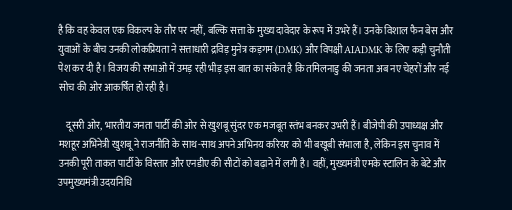है कि वह केवल एक विकल्प के तौर पर नहीं, बल्कि सत्ता के मुख्य दावेदार के रूप में उभरे हैं। उनके विशाल फैन बेस और युवाओं के बीच उनकी लोकप्रियता ने सत्ताधारी द्रविड़ मुनेत्र कड़गम (DMK) और विपक्षी AIADMK के लिए कड़ी चुनौती पेश कर दी है। विजय की सभाओं में उमड़ रही भीड़ इस बात का संकेत है कि तमिलनाडु की जनता अब नए चेहरों और नई सोच की ओर आकर्षित हो रही है।

    दूसरी ओर, भारतीय जनता पार्टी की ओर से खुशबू सुंदर एक मजबूत स्तंभ बनकर उभरी हैं। बीजेपी की उपाध्यक्ष और मशहूर अभिनेत्री खुशबू ने राजनीति के साथ-साथ अपने अभिनय करियर को भी बखूबी संभाला है, लेकिन इस चुनाव में उनकी पूरी ताकत पार्टी के विस्तार और एनडीए की सीटों को बढ़ाने में लगी है। वहीं, मुख्यमंत्री एमके स्टालिन के बेटे और उपमुख्यमंत्री उदयनिधि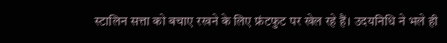स्टालिन सत्ता को बचाए रखने के लिए फ्रंटफुट पर खेल रहे हैं। उदयनिधि ने भले ही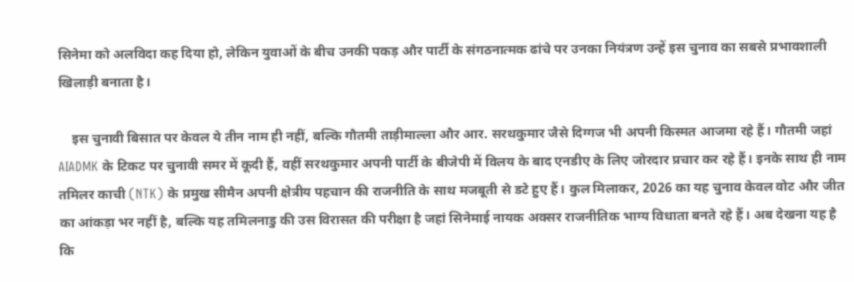सिनेमा को अलविदा कह दिया हो, लेकिन युवाओं के बीच उनकी पकड़ और पार्टी के संगठनात्मक ढांचे पर उनका नियंत्रण उन्हें इस चुनाव का सबसे प्रभावशाली खिलाड़ी बनाता है।

    इस चुनावी बिसात पर केवल ये तीन नाम ही नहीं, बल्कि गौतमी ताड़ीमाल्ला और आर. सरथकुमार जैसे दिग्गज भी अपनी किस्मत आजमा रहे हैं। गौतमी जहां AIADMK के टिकट पर चुनावी समर में कूदी हैं, वहीं सरथकुमार अपनी पार्टी के बीजेपी में विलय के बाद एनडीए के लिए जोरदार प्रचार कर रहे हैं। इनके साथ ही नाम तमिलर काची (NTK) के प्रमुख सीमैन अपनी क्षेत्रीय पहचान की राजनीति के साथ मजबूती से डटे हुए हैं। कुल मिलाकर, 2026 का यह चुनाव केवल वोट और जीत का आंकड़ा भर नहीं है, बल्कि यह तमिलनाडु की उस विरासत की परीक्षा है जहां सिनेमाई नायक अक्सर राजनीतिक भाग्य विधाता बनते रहे हैं। अब देखना यह है कि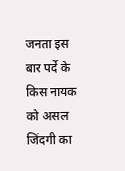जनता इस बार पर्दे के किस नायक को असल जिंदगी का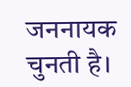जननायक चुनती है।